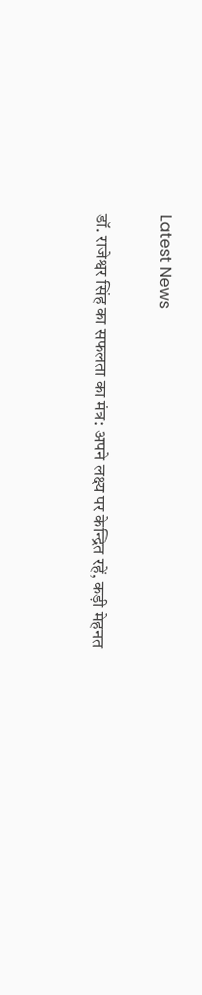Latest News

डॉ. राजेश्वर सिंह का सफलता का मंत्र: अपने लक्ष्य पर केन्द्रित रहें, कड़ी मेहनत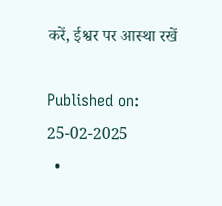करें, ईश्वर पर आस्था रखें

Published on: 25-02-2025
  •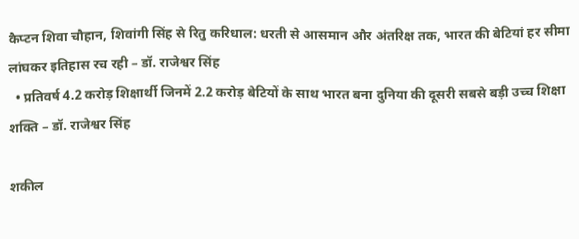कैप्टन शिवा चौहान, शिवांगी सिंह से रितु करिधाल: धरती से आसमान और अंतरिक्ष तक, भारत की बेटियां हर सीमा लांघकर इतिहास रच रही – डॉ. राजेश्वर सिंह
  • प्रतिवर्ष 4.2 करोड़ शिक्षार्थी जिनमें 2.2 करोड़ बेटियों के साथ भारत बना दुनिया की दूसरी सबसे बड़ी उच्च शिक्षा शक्ति – डॉ. राजेश्वर सिंह

शकील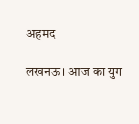अहमद

लखनऊ। आज का युग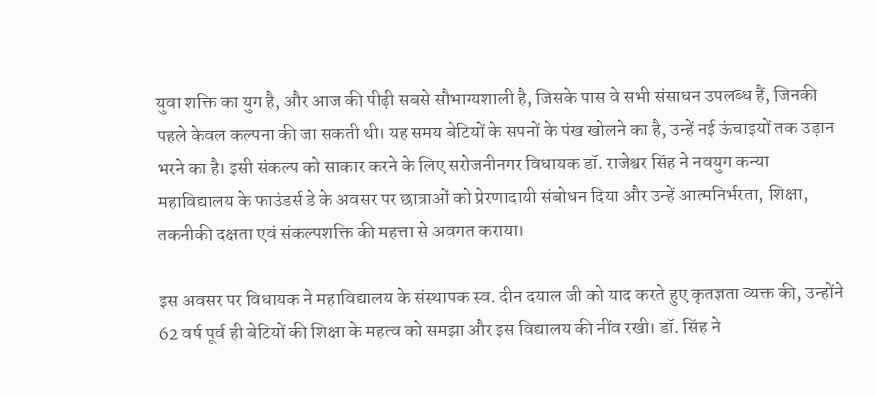युवा शक्ति का युग है, और आज की पीढ़ी सबसे सौभाग्यशाली है, जिसके पास वे सभी संसाधन उपलब्ध हैं, जिनकी पहले केवल कल्पना की जा सकती थी। यह समय बेटियों के सपनों के पंख खोलने का है, उन्हें नई ऊंचाइयों तक उड़ान भरने का है। इसी संकल्प को साकार करने के लिए सरोजनीनगर विधायक डॉ. राजेश्वर सिंह ने नवयुग कन्या महाविद्यालय के फाउंडर्स डे के अवसर पर छात्राओं को प्रेरणादायी संबोधन दिया और उन्हें आत्मनिर्भरता, शिक्षा, तकनीकी दक्षता एवं संकल्पशक्ति की महत्ता से अवगत कराया।

इस अवसर पर विधायक ने महाविद्यालय के संस्थापक स्व. दीन दयाल जी को याद करते हुए कृतज्ञता व्यक्त की, उन्होंने 62 वर्ष पूर्व ही बेटियों की शिक्षा के महत्व को समझा और इस विद्यालय की नींव रखी। डॉ. सिंह ने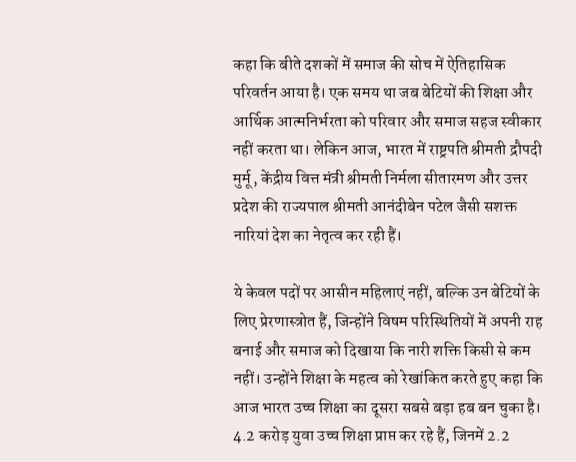कहा कि बीते दशकों में समाज की सोच में ऐतिहासिक परिवर्तन आया है। एक समय था जब बेटियों की शिक्षा और आर्थिक आत्मनिर्भरता को परिवार और समाज सहज स्वीकार नहीं करता था। लेकिन आज, भारत में राष्ट्रपति श्रीमती द्रौपदी मुर्मू, केंद्रीय वित्त मंत्री श्रीमती निर्मला सीतारमण और उत्तर प्रदेश की राज्यपाल श्रीमती आनंदीबेन पटेल जैसी सशक्त नारियां देश का नेतृत्व कर रही हैं।

ये केवल पदों पर आसीन महिलाएं नहीं, बल्कि उन बेटियों के लिए प्रेरणास्त्रोत हैं, जिन्होंने विषम परिस्थितियों में अपनी राह बनाई और समाज को दिखाया कि नारी शक्ति किसी से कम नहीं। उन्होंने शिक्षा के महत्व को रेखांकित करते हुए कहा कि आज भारत उच्च शिक्षा का दूसरा सबसे बड़ा हब बन चुका है। 4.2 करोड़ युवा उच्च शिक्षा प्राप्त कर रहे हैं, जिनमें 2.2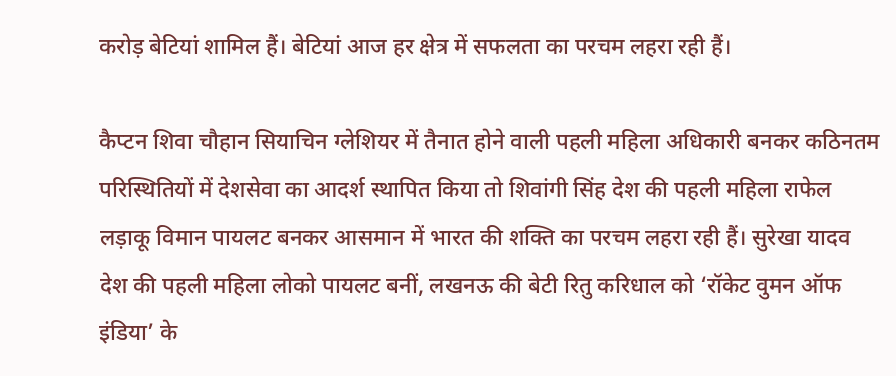करोड़ बेटियां शामिल हैं। बेटियां आज हर क्षेत्र में सफलता का परचम लहरा रही हैं।

कैप्टन शिवा चौहान सियाचिन ग्लेशियर में तैनात होने वाली पहली महिला अधिकारी बनकर कठिनतम परिस्थितियों में देशसेवा का आदर्श स्थापित किया तो शिवांगी सिंह देश की पहली महिला राफेल लड़ाकू विमान पायलट बनकर आसमान में भारत की शक्ति का परचम लहरा रही हैं। सुरेखा यादव देश की पहली महिला लोको पायलट बनीं, लखनऊ की बेटी रितु करिधाल को ‘रॉकेट वुमन ऑफ इंडिया’ के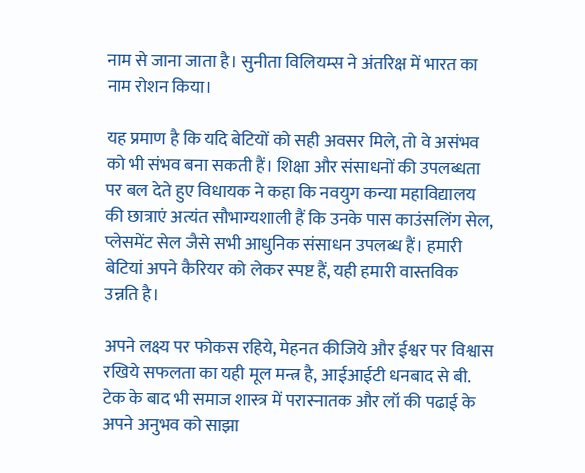नाम से जाना जाता है। सुनीता विलियम्स ने अंतरिक्ष में भारत का नाम रोशन किया।

यह प्रमाण है कि यदि बेटियों को सही अवसर मिले, तो वे असंभव को भी संभव बना सकती हैं। शिक्षा और संसाधनों की उपलब्धता पर बल देते हुए विधायक ने कहा कि नवयुग कन्या महाविद्यालय की छात्राएं अत्यंत सौभाग्यशाली हैं कि उनके पास काउंसलिंग सेल, प्लेसमेंट सेल जैसे सभी आधुनिक संसाधन उपलब्ध हैं। हमारी बेटियां अपने कैरियर को लेकर स्पष्ट हैं, यही हमारी वास्तविक उन्नति है।

अपने लक्ष्य पर फोकस रहिये, मेहनत कीजिये और ईश्वर पर विश्वास रखिये सफलता का यही मूल मन्त्र है, आईआईटी धनबाद से बी. टेक के बाद भी समाज शास्त्र में परास्नातक और लॉ की पढाई के अपने अनुभव को साझा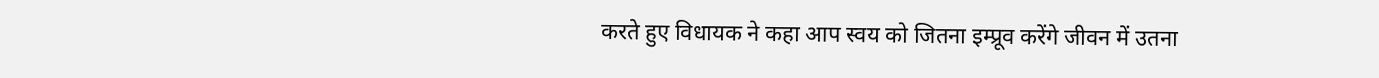करते हुए विधायक ने कहा आप स्वय को जितना इम्प्रूव करेंगे जीवन में उतना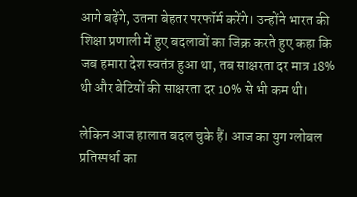आगे बढ़ेंगे, उतना बेहतर परफॉर्म करेंगे। उन्होंने भारत की शिक्षा प्रणाली में हुए बदलावों का जिक्र करते हुए कहा कि जब हमारा देश स्वतंत्र हुआ था, तब साक्षरता दर मात्र 18% थी और बेटियों की साक्षरता दर 10% से भी कम थी।

लेकिन आज हालात बदल चुके हैं। आज का युग ग्लोबल प्रतिस्पर्धा का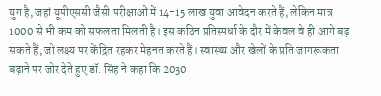युग है, जहां यूपीएससी जैसी परीक्षाओं में 14-15 लाख युवा आवेदन करते हैं, लेकिन मात्र 1000 से भी कम को सफलता मिलती है। इस कठिन प्रतिस्पर्धा के दौर में केवल वे ही आगे बढ़ सकते हैं, जो लक्ष्य पर केंद्रित रहकर मेहनत करते हैं। स्वास्थ्य और खेलों के प्रति जागरूकता बढ़ाने पर जोर देते हुए डॉ. सिंह ने कहा कि 2030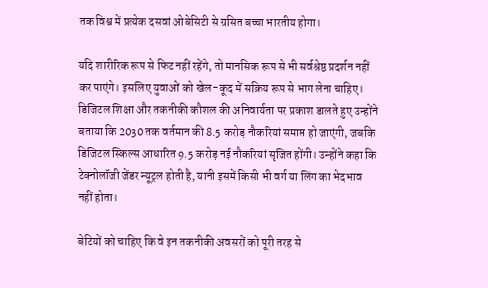तक विश्व में प्रत्येक दसवां ओबेसिटी से ग्रसित बच्चा भारतीय होगा।

यदि शारीरिक रूप से फिट नहीं रहेंगे, तो मानसिक रूप से भी सर्वश्रेष्ठ प्रदर्शन नहीं कर पाएंगे। इसलिए युवाओं को खेल-कूद में सक्रिय रूप से भाग लेना चाहिए। डिजिटल शिक्षा और तकनीकी कौशल की अनिवार्यता पर प्रकाश डालते हुए उन्होंने बताया कि 2030 तक वर्तमान की 8.5 करोड़ नौकरियां समाप्त हो जाएंगी, जबकि डिजिटल स्किल्स आधारित 9.5 करोड़ नई नौकरियां सृजित होंगी। उन्होंने कहा कि टेक्नोलॉजी जेंडर न्यूट्रल होती है, यानी इसमें किसी भी वर्ग या लिंग का भेदभाव नहीं होता।

बेटियों को चाहिए कि वे इन तकनीकी अवसरों को पूरी तरह से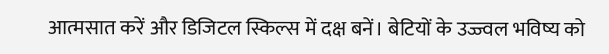आत्मसात करें और डिजिटल स्किल्स में दक्ष बनें। बेटियों के उज्ज्वल भविष्य को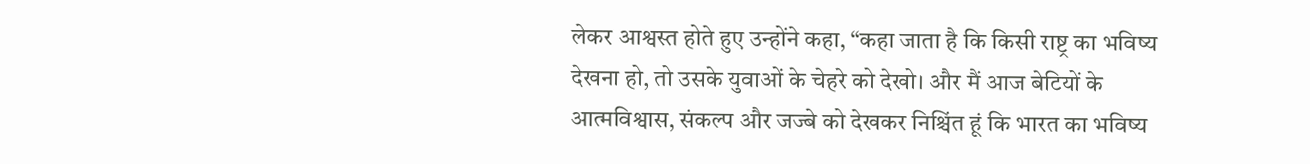लेकर आश्वस्त होते हुए उन्होंने कहा, “कहा जाता है कि किसी राष्ट्र का भविष्य देखना हो, तो उसके युवाओं के चेहरे को देखो। और मैं आज बेटियों के आत्मविश्वास, संकल्प और जज्बे को देखकर निश्चिंत हूं कि भारत का भविष्य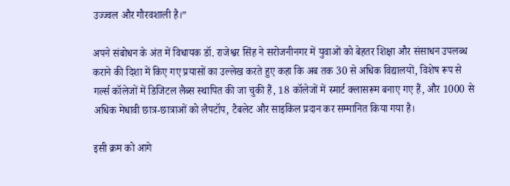उज्ज्वल और गौरवशाली है।”

अपने संबोधन के अंत में विधायक डॉ. राजेश्वर सिंह ने सरोजनीनगर में युवाओं को बेहतर शिक्षा और संसाधन उपलब्ध कराने की दिशा में किए गए प्रयासों का उल्लेख करते हुए कहा कि अब तक 30 से अधिक विद्यालयों, विशेष रूप से गर्ल्स कॉलेजों में डिजिटल लैब्स स्थापित की जा चुकी हैं, 18 कॉलेजों में स्मार्ट क्लासरूम बनाए गए हैं, और 1000 से अधिक मेधावी छात्र-छात्राओं को लैपटॉप, टैबलेट और साइकिल प्रदान कर सम्मानित किया गया है।

इसी क्रम को आगे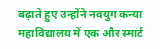बढ़ाते हुए उन्होंने नवयुग कन्या महाविद्यालय में एक और स्मार्ट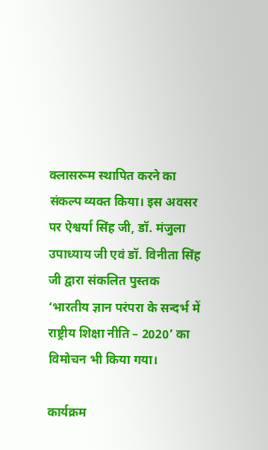क्लासरूम स्थापित करने का संकल्प व्यक्त किया। इस अवसर पर ऐश्वर्या सिंह जी, डॉ. मंजुला उपाध्याय जी एवं डॉ. विनीता सिंह जी द्वारा संकलित पुस्तक ‘भारतीय ज्ञान परंपरा के सन्दर्भ में राष्ट्रीय शिक्षा नीति – 2020’ का विमोचन भी किया गया।

कार्यक्रम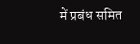में प्रबंध समित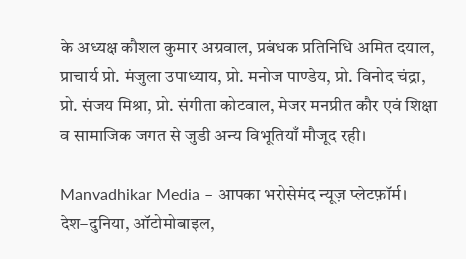के अध्यक्ष कौशल कुमार अग्रवाल, प्रबंधक प्रतिनिधि अमित दयाल, प्राचार्य प्रो. मंजुला उपाध्याय, प्रो. मनोज पाण्डेय, प्रो. विनोद चंद्रा, प्रो. संजय मिश्रा, प्रो. संगीता कोटवाल, मेजर मनप्रीत कौर एवं शिक्षा व सामाजिक जगत से जुडी अन्य विभूतियाँ मौजूद रही।

Manvadhikar Media – आपका भरोसेमंद न्यूज़ प्लेटफ़ॉर्म।
देश–दुनिया, ऑटोमोबाइल,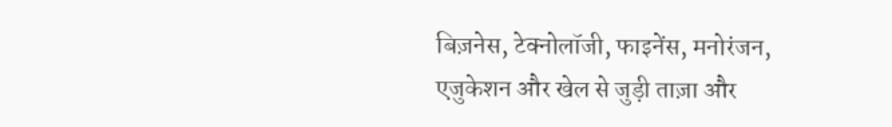बिज़नेस, टेक्नोलॉजी, फाइनेंस, मनोरंजन, एजुकेशन और खेल से जुड़ी ताज़ा और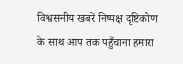विश्वसनीय खबरें निष्पक्ष दृष्टिकोण के साथ आप तक पहुँचाना हमारा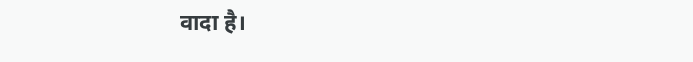वादा है।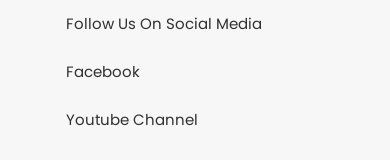Follow Us On Social Media

Facebook

Youtube Channel